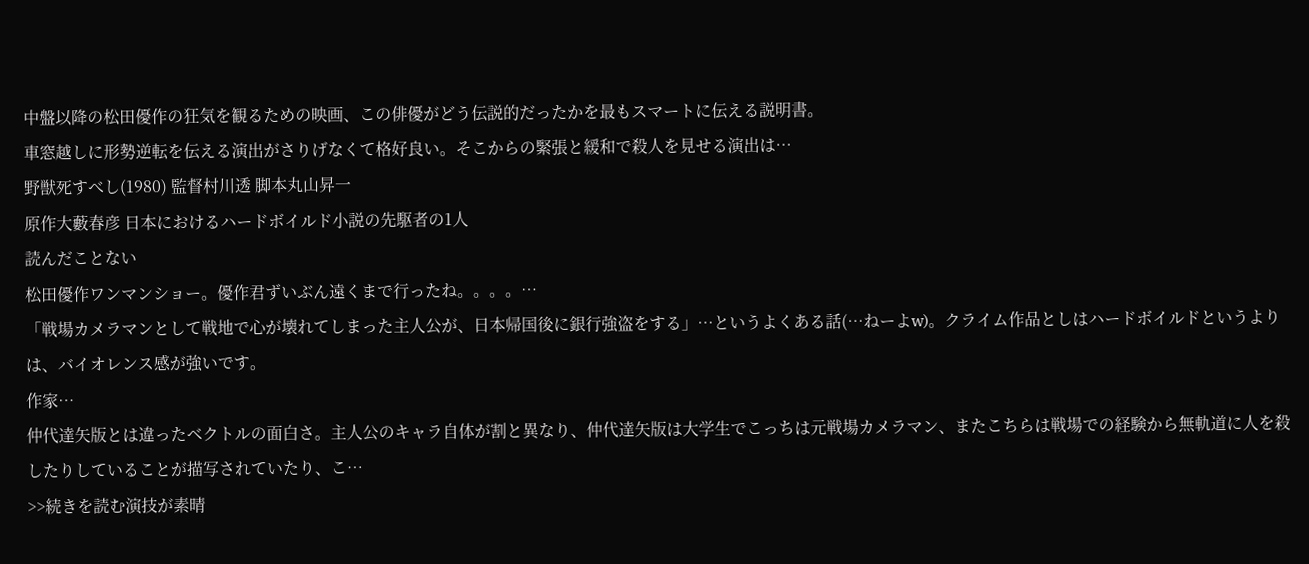中盤以降の松田優作の狂気を観るための映画、この俳優がどう伝説的だったかを最もスマートに伝える説明書。
車窓越しに形勢逆転を伝える演出がさりげなくて格好良い。そこからの緊張と緩和で殺人を見せる演出は…
野獣死すべし(1980) 監督村川透 脚本丸山昇一
原作大藪春彦 日本におけるハードボイルド小説の先駆者の1人
読んだことない
松田優作ワンマンショー。優作君ずいぶん遠くまで行ったね。。。。…
「戦場カメラマンとして戦地で心が壊れてしまった主人公が、日本帰国後に銀行強盗をする」…というよくある話(…ねーよw)。クライム作品としはハードボイルドというよりは、バイオレンス感が強いです。
作家…
仲代達矢版とは違ったベクトルの面白さ。主人公のキャラ自体が割と異なり、仲代達矢版は大学生でこっちは元戦場カメラマン、またこちらは戦場での経験から無軌道に人を殺したりしていることが描写されていたり、こ…
>>続きを読む演技が素晴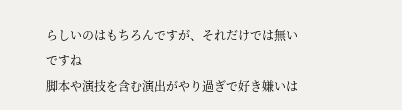らしいのはもちろんですが、それだけでは無いですね
脚本や演技を含む演出がやり過ぎで好き嫌いは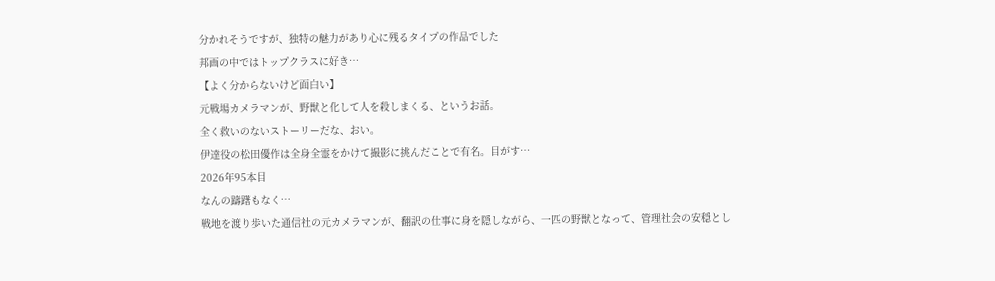分かれそうですが、独特の魅力があり心に残るタイプの作品でした
邦画の中ではトップクラスに好き…
【よく分からないけど面白い】
元戦場カメラマンが、野獣と化して人を殺しまくる、というお話。
全く救いのないストーリーだな、おい。
伊達役の松田優作は全身全霊をかけて撮影に挑んだことで有名。目がす…
2026年95本目
なんの躊躇もなく…
戦地を渡り歩いた通信社の元カメラマンが、翻訳の仕事に身を隠しながら、一匹の野獣となって、管理社会の安穏とし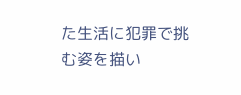た生活に犯罪で挑む姿を描い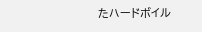たハードボイル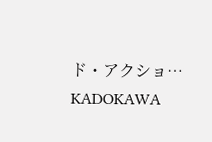ド・アクショ…
KADOKAWA